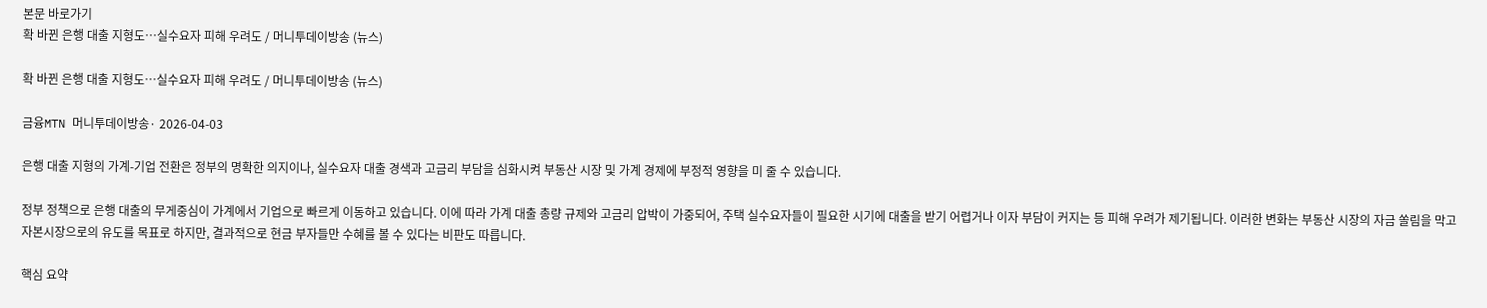본문 바로가기
확 바뀐 은행 대출 지형도…실수요자 피해 우려도 / 머니투데이방송 (뉴스)

확 바뀐 은행 대출 지형도…실수요자 피해 우려도 / 머니투데이방송 (뉴스)

금융MTN 머니투데이방송· 2026-04-03

은행 대출 지형의 가계-기업 전환은 정부의 명확한 의지이나, 실수요자 대출 경색과 고금리 부담을 심화시켜 부동산 시장 및 가계 경제에 부정적 영향을 미 줄 수 있습니다.

정부 정책으로 은행 대출의 무게중심이 가계에서 기업으로 빠르게 이동하고 있습니다. 이에 따라 가계 대출 총량 규제와 고금리 압박이 가중되어, 주택 실수요자들이 필요한 시기에 대출을 받기 어렵거나 이자 부담이 커지는 등 피해 우려가 제기됩니다. 이러한 변화는 부동산 시장의 자금 쏠림을 막고 자본시장으로의 유도를 목표로 하지만, 결과적으로 현금 부자들만 수혜를 볼 수 있다는 비판도 따릅니다.

핵심 요약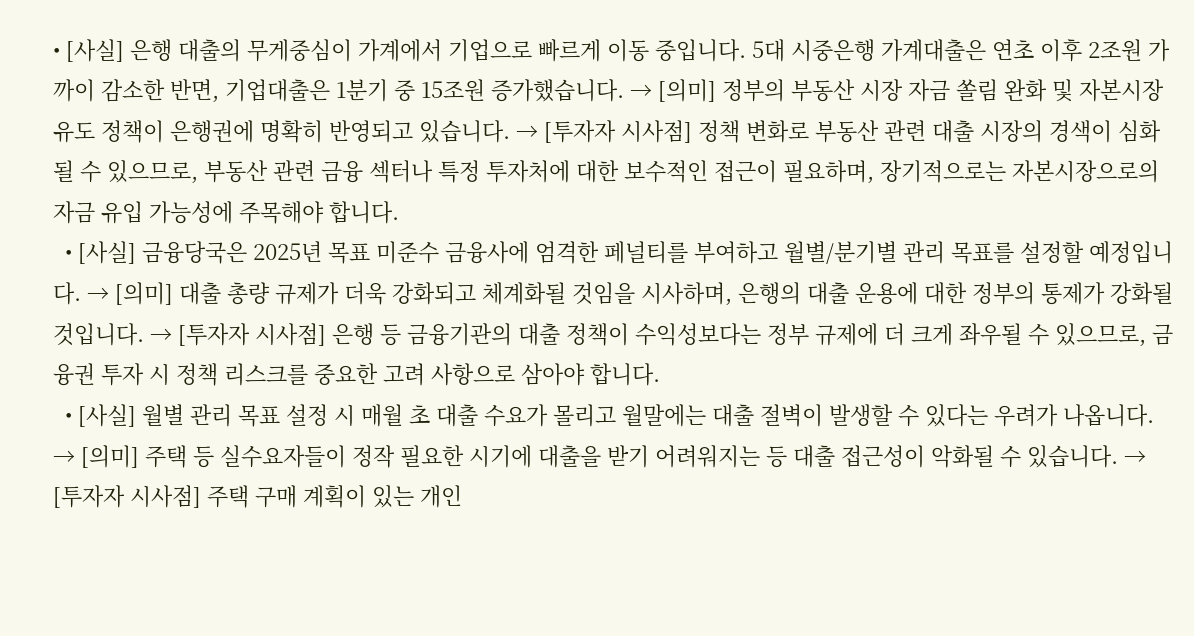• [사실] 은행 대출의 무게중심이 가계에서 기업으로 빠르게 이동 중입니다. 5대 시중은행 가계대출은 연초 이후 2조원 가까이 감소한 반면, 기업대출은 1분기 중 15조원 증가했습니다. → [의미] 정부의 부동산 시장 자금 쏠림 완화 및 자본시장 유도 정책이 은행권에 명확히 반영되고 있습니다. → [투자자 시사점] 정책 변화로 부동산 관련 대출 시장의 경색이 심화될 수 있으므로, 부동산 관련 금융 섹터나 특정 투자처에 대한 보수적인 접근이 필요하며, 장기적으로는 자본시장으로의 자금 유입 가능성에 주목해야 합니다.
  • [사실] 금융당국은 2025년 목표 미준수 금융사에 엄격한 페널티를 부여하고 월별/분기별 관리 목표를 설정할 예정입니다. → [의미] 대출 총량 규제가 더욱 강화되고 체계화될 것임을 시사하며, 은행의 대출 운용에 대한 정부의 통제가 강화될 것입니다. → [투자자 시사점] 은행 등 금융기관의 대출 정책이 수익성보다는 정부 규제에 더 크게 좌우될 수 있으므로, 금융권 투자 시 정책 리스크를 중요한 고려 사항으로 삼아야 합니다.
  • [사실] 월별 관리 목표 설정 시 매월 초 대출 수요가 몰리고 월말에는 대출 절벽이 발생할 수 있다는 우려가 나옵니다. → [의미] 주택 등 실수요자들이 정작 필요한 시기에 대출을 받기 어려워지는 등 대출 접근성이 악화될 수 있습니다. → [투자자 시사점] 주택 구매 계획이 있는 개인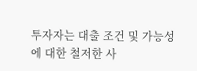투자자는 대출 조건 및 가능성에 대한 철저한 사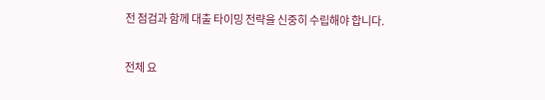전 점검과 함께 대출 타이밍 전략을 신중히 수립해야 합니다.

전체 요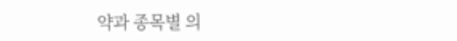약과 종목별 의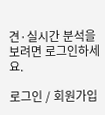견·실시간 분석을 보려면 로그인하세요.

로그인 / 회원가입